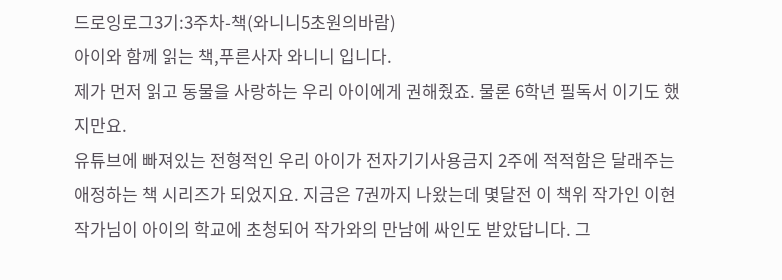드로잉로그3기:3주차-책(와니니5초원의바람)
아이와 함께 읽는 책,푸른사자 와니니 입니다.
제가 먼저 읽고 동물을 사랑하는 우리 아이에게 권해줬죠. 물론 6학년 필독서 이기도 했지만요.
유튜브에 빠져있는 전형적인 우리 아이가 전자기기사용금지 2주에 적적함은 달래주는 애정하는 책 시리즈가 되었지요. 지금은 7권까지 나왔는데 몇달전 이 책위 작가인 이현 작가님이 아이의 학교에 초청되어 작가와의 만남에 싸인도 받았답니다. 그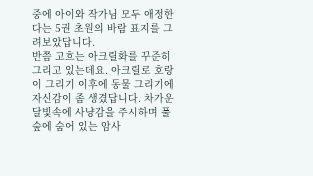중에 아이와 작가님 모두 애정한다는 5권 초원의 바람 표지를 그려보았답니다.
반쯤 고흐는 아크릴화를 꾸준히 그리고 있는데요. 아크릴로 호랑이 그리기 이후에 동물 그리기에 자신감이 좀 생겼답니다. 차가운 달빛속에 사냥감을 주시하며 풀숲에 숨어 있는 암사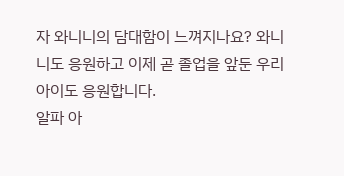자 와니니의 담대함이 느껴지나요? 와니니도 응원하고 이제 곧 졸업을 앞둔 우리 아이도 응원합니다.
알파 아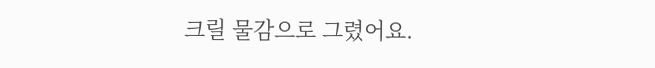크릴 물감으로 그렸어요.